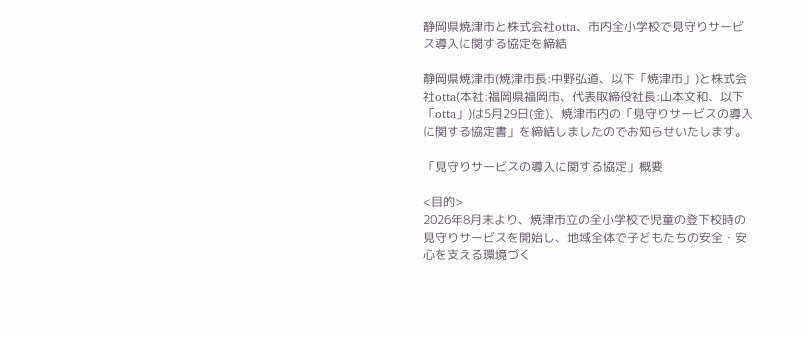静岡県焼津市と株式会社otta、市内全小学校で見守りサービス導入に関する協定を締結

静岡県焼津市(焼津市長:中野弘道、以下「焼津市」)と株式会社otta(本社:福岡県福岡市、代表取締役社長:山本文和、以下「otta」)は5月29日(金)、焼津市内の「見守りサービスの導入に関する協定書」を締結しましたのでお知らせいたします。

「見守りサービスの導入に関する協定」概要

<目的>
2026年8月末より、焼津市立の全小学校で児童の登下校時の見守りサービスを開始し、地域全体で子どもたちの安全・安心を支える環境づく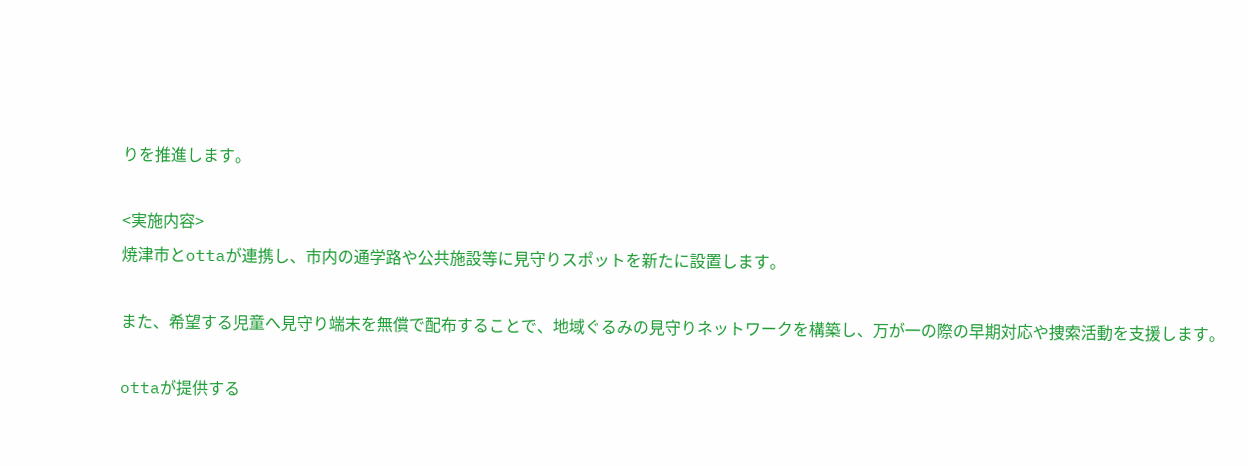りを推進します。

<実施内容>
焼津市とottaが連携し、市内の通学路や公共施設等に見守りスポットを新たに設置します。

また、希望する児童へ見守り端末を無償で配布することで、地域ぐるみの見守りネットワークを構築し、万が一の際の早期対応や捜索活動を支援します。

ottaが提供する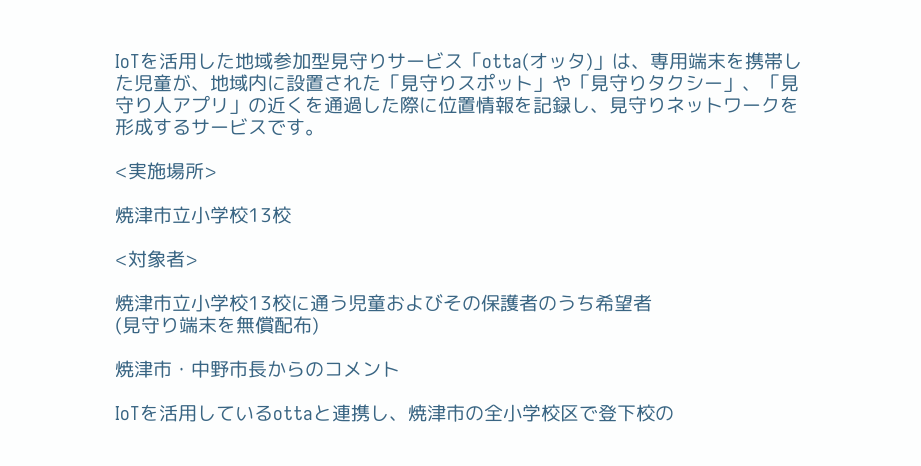IoTを活用した地域参加型見守りサービス「otta(オッタ)」は、専用端末を携帯した児童が、地域内に設置された「見守りスポット」や「見守りタクシー」、「見守り人アプリ」の近くを通過した際に位置情報を記録し、見守りネットワークを形成するサービスです。

<実施場所>

焼津市立小学校13校

<対象者>

焼津市立小学校13校に通う児童およびその保護者のうち希望者
(見守り端末を無償配布)

焼津市・中野市長からのコメント

IoTを活用しているottaと連携し、焼津市の全小学校区で登下校の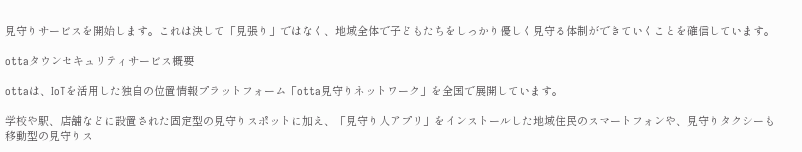見守りサービスを開始します。これは決して「見張り」ではなく、地域全体で子どもたちをしっかり優しく見守る体制ができていくことを確信しています。

ottaタウンセキュリティサービス概要

ottaは、IoTを活用した独自の位置情報プラットフォーム「otta見守りネットワーク」を全国で展開しています。

学校や駅、店舗などに設置された固定型の見守りスポットに加え、「見守り人アプリ」をインストールした地域住民のスマートフォンや、見守りタクシーも移動型の見守りス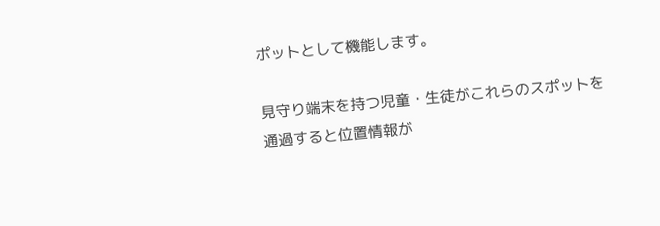ポットとして機能します。

見守り端末を持つ児童・生徒がこれらのスポットを通過すると位置情報が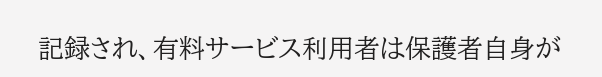記録され、有料サービス利用者は保護者自身が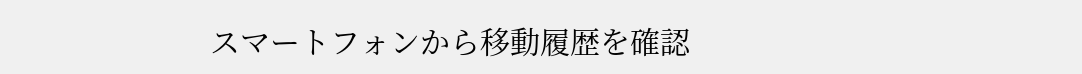スマートフォンから移動履歴を確認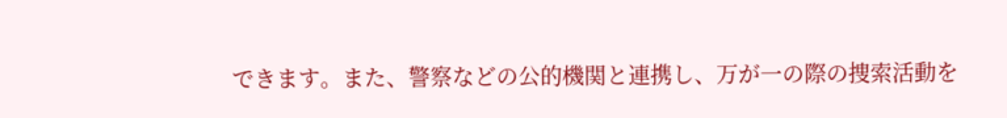できます。また、警察などの公的機関と連携し、万が一の際の捜索活動を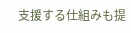支援する仕組みも提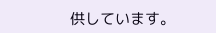供しています。